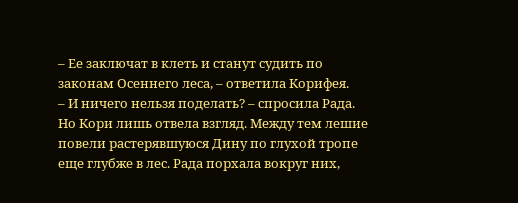– Ее заключат в клеть и станут судить по законам Осеннего леса, – ответила Корифея.
– И ничего нельзя поделать? – спросила Рада.
Но Кори лишь отвела взгляд. Между тем лешие повели растерявшуюся Дину по глухой тропе еще глубже в лес. Рада порхала вокруг них,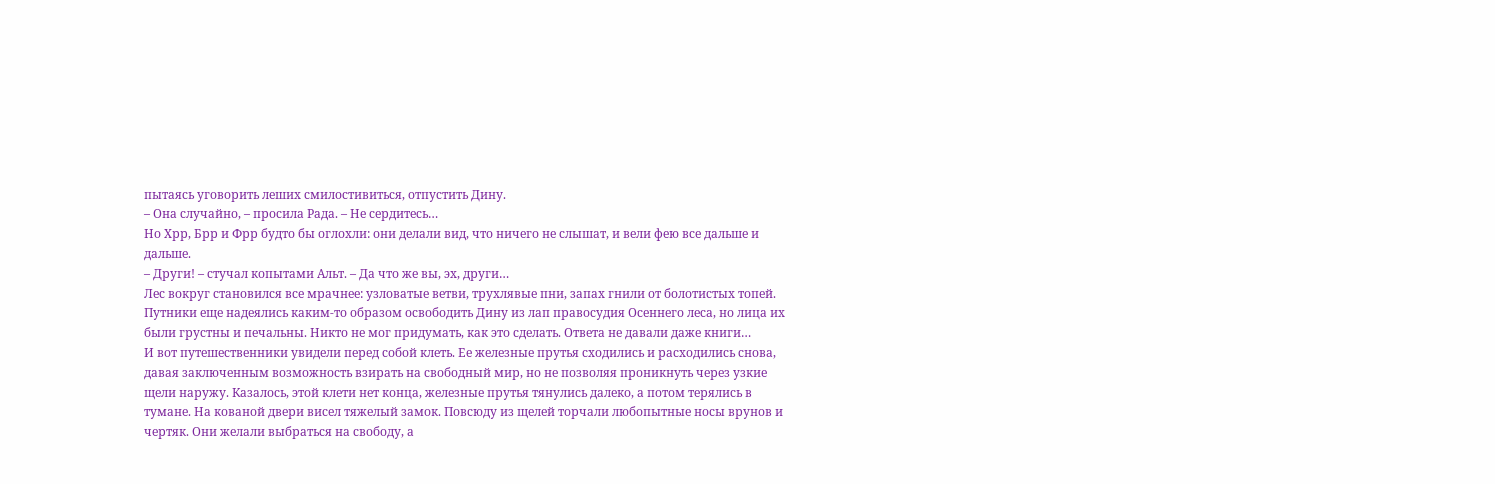пытаясь уговорить леших смилостивиться, отпустить Дину.
– Она случайно, – просила Рада. – Не сердитесь…
Но Хрр, Брр и Фрр будто бы оглохли: они делали вид, что ничего не слышат, и вели фею все дальше и дальше.
– Други! – стучал копытами Альт. – Да что же вы, эх, други…
Лес вокруг становился все мрачнее: узловатые ветви, трухлявые пни, запах гнили от болотистых топей. Путники еще надеялись каким-то образом освободить Дину из лап правосудия Осеннего леса, но лица их были грустны и печальны. Никто не мог придумать, как это сделать. Ответа не давали даже книги…
И вот путешественники увидели перед собой клеть. Ее железные прутья сходились и расходились снова, давая заключенным возможность взирать на свободный мир, но не позволяя проникнуть через узкие щели наружу. Казалось, этой клети нет конца, железные прутья тянулись далеко, а потом терялись в тумане. На кованой двери висел тяжелый замок. Повсюду из щелей торчали любопытные носы врунов и чертяк. Они желали выбраться на свободу, а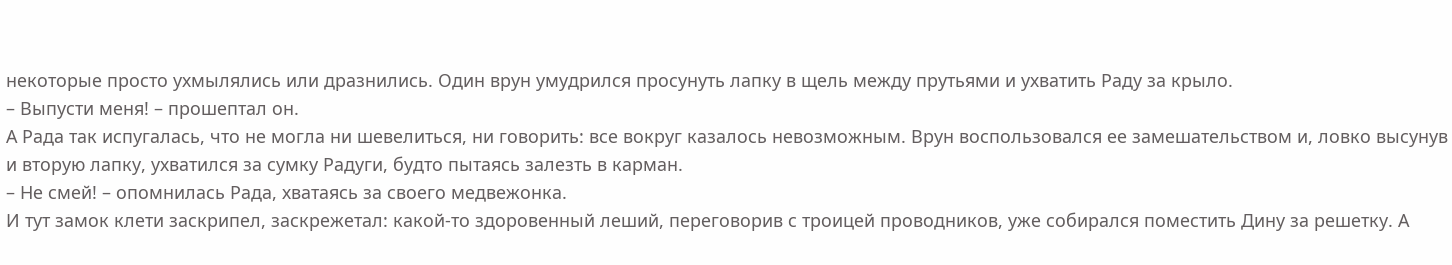некоторые просто ухмылялись или дразнились. Один врун умудрился просунуть лапку в щель между прутьями и ухватить Раду за крыло.
– Выпусти меня! – прошептал он.
А Рада так испугалась, что не могла ни шевелиться, ни говорить: все вокруг казалось невозможным. Врун воспользовался ее замешательством и, ловко высунув и вторую лапку, ухватился за сумку Радуги, будто пытаясь залезть в карман.
– Не смей! – опомнилась Рада, хватаясь за своего медвежонка.
И тут замок клети заскрипел, заскрежетал: какой-то здоровенный леший, переговорив с троицей проводников, уже собирался поместить Дину за решетку. А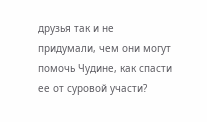друзья так и не придумали, чем они могут помочь Чудине, как спасти ее от суровой участи?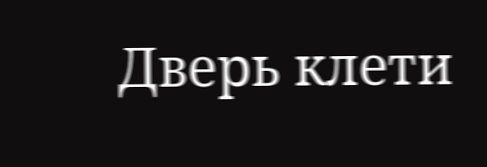Дверь клети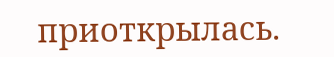приоткрылась.